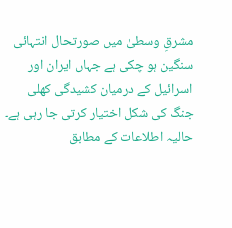مشرقِ وسطیٰ میں صورتحال انتہائی سنگین ہو چکی ہے جہاں ایران اور اسرائیل کے درمیان کشیدگی کھلی جنگ کی شکل اختیار کرتی جا رہی ہے۔ حالیہ اطلاعات کے مطابق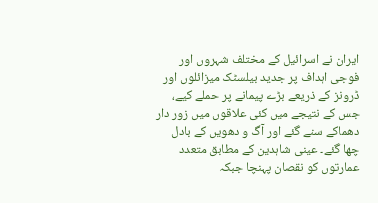ایران نے اسرائیل کے مختلف شہروں اور فوجی اہداف پر جدید بیلسٹک میزائلوں اور ڈرونز کے ذریعے بڑے پیمانے پر حملے کیے، جس کے نتیجے میں کئی علاقوں میں زور دار دھماکے سنے گئے اور آگ و دھویں کے بادل چھا گئے۔ عینی شاہدین کے مطابق متعدد عمارتوں کو نقصان پہنچا جبکہ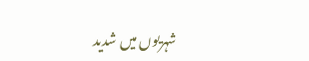شہریوں میں شدید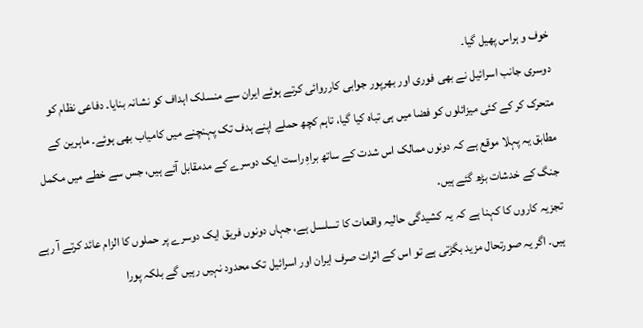خوف و ہراس پھیل گیا۔
دوسری جانب اسرائیل نے بھی فوری اور بھرپور جوابی کارروائی کرتے ہوئے ایران سے منسلک اہداف کو نشانہ بنایا۔ دفاعی نظام کو متحرک کر کے کئی میزائلوں کو فضا میں ہی تباہ کیا گیا، تاہم کچھ حملے اپنے ہدف تک پہنچنے میں کامیاب بھی ہوئے۔ ماہرین کے مطابق یہ پہلا موقع ہے کہ دونوں ممالک اس شدت کے ساتھ براہِ راست ایک دوسرے کے مدمقابل آئے ہیں، جس سے خطے میں مکمل جنگ کے خدشات بڑھ گئے ہیں۔
تجزیہ کاروں کا کہنا ہے کہ یہ کشیدگی حالیہ واقعات کا تسلسل ہے، جہاں دونوں فریق ایک دوسرے پر حملوں کا الزام عائد کرتے آ رہے ہیں۔ اگر یہ صورتحال مزید بگڑتی ہے تو اس کے اثرات صرف ایران اور اسرائیل تک محدود نہیں رہیں گے بلکہ پورا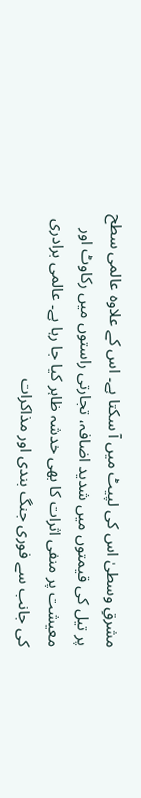مشرقِ وسطیٰ اس کی لپیٹ میں آ سکتا ہے۔ اس کے علاوہ عالمی سطح پر تیل کی قیمتوں میں شدید اضافہ، تجارتی راستوں میں رکاوٹ اور معیشت پر منفی اثرات کا بھی خدشہ ظاہر کیا جا رہا ہے۔ عالمی برادری کی جانب سے فوری جنگ بندی اور مذاکرات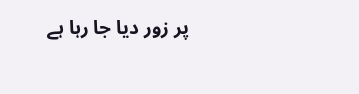پر زور دیا جا رہا ہے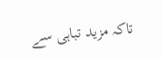تاکہ مزید تباہی سے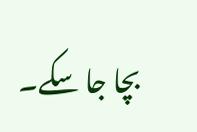بچا جا سکے۔